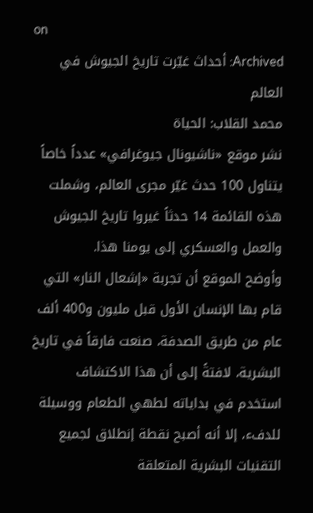on
Archived: أحداث غيّرت تاريخ الجيوش في العالم
محمد القلاب: الحياة
نشر موقع «ناشيونال جيوغرافي» عدداً خاصاً يتناول 100 حدث غيّر مجرى العالم، وشملت هذه القائمة 14 حدثاً غيروا تاريخ الجيوش والعمل والعسكري إلى يومنا هذا.
وأوضح الموقع أن تجربة «إشعال النار» التي قام بها الإنسان الأول قبل مليون و400 ألف عام من طريق الصدفة، صنعت فارقاً في تاريخ البشرية، لافتةً إلى أن هذا الاكتشاف استخدم في بداياته لطهي الطعام ووسيلة للدفء، إلا أنه أصبح نقطة إنطلاق لجميع التقنيات البشرية المتعلقة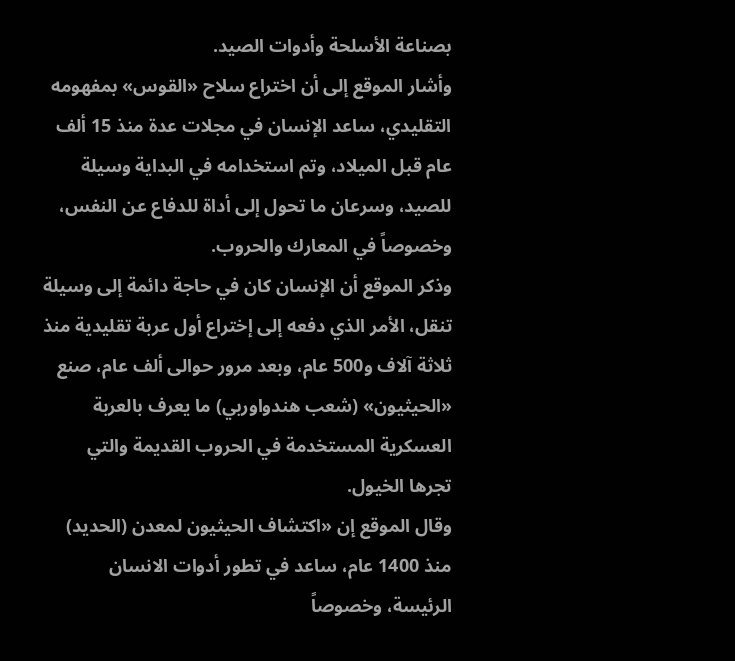بصناعة الأسلحة وأدوات الصيد.
وأشار الموقع إلى أن اختراع سلاح «القوس» بمفهومه التقليدي، ساعد الإنسان في مجلات عدة منذ 15 ألف عام قبل الميلاد، وتم استخدامه في البداية وسيلة للصيد، وسرعان ما تحول إلى أداة للدفاع عن النفس، وخصوصاً في المعارك والحروب.
وذكر الموقع أن الإنسان كان في حاجة دائمة إلى وسيلة تنقل، الأمر الذي دفعه إلى إختراع أول عربة تقليدية منذ ثلاثة آلاف و500 عام، وبعد مرور حوالى ألف عام، صنع «الحيثيون» (شعب هندواوربي) ما يعرف بالعربة العسكرية المستخدمة في الحروب القديمة والتي تجرها الخيول.
وقال الموقع إن «اكتشاف الحيثيون لمعدن (الحديد) منذ 1400 عام، ساعد في تطور أدوات الانسان الرئيسة، وخصوصاً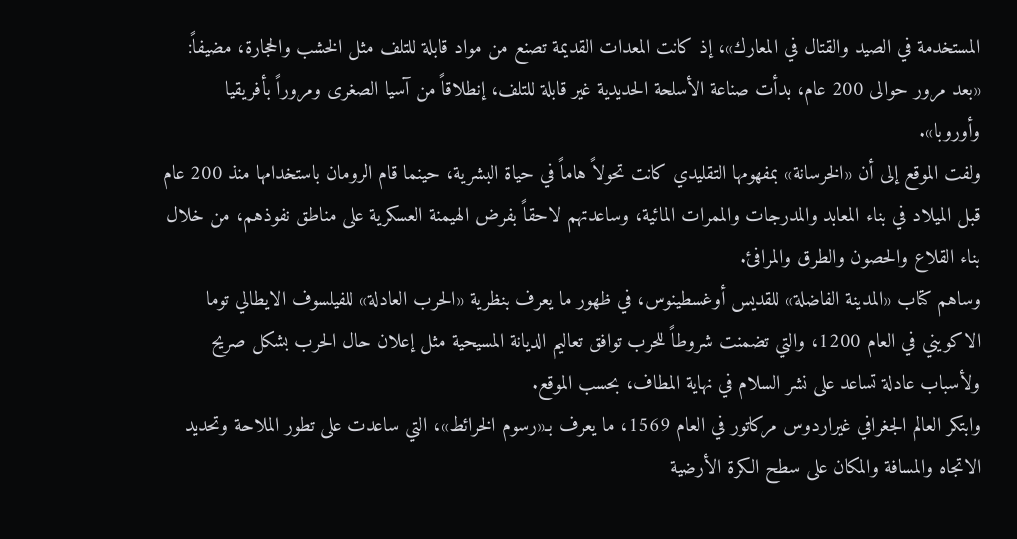المستخدمة في الصيد والقتال في المعارك»، إذ كانت المعدات القديمة تصنع من مواد قابلة للتلف مثل الخشب والحجارة، مضيفاً: «بعد مرور حوالى 200 عام، بدأت صناعة الأسلحة الحديدية غير قابلة للتلف، إنطلاقاً من آسيا الصغرى ومروراً بأفريقيا وأوروبا».
ولفت الموقع إلى أن «الخرسانة» بمفهومها التقليدي كانت تحولاً هاماً في حياة البشرية، حينما قام الرومان باستخدامها منذ 200 عام قبل الميلاد في بناء المعابد والمدرجات والممرات المائية، وساعدتهم لاحقاً بفرض الهيمنة العسكرية على مناطق نفوذهم، من خلال بناء القلاع والحصون والطرق والمرافئ.
وساهم كتاب «المدينة الفاضلة» للقديس أوغسطينوس، في ظهور ما يعرف بنظرية «الحرب العادلة» للفيلسوف الايطالي توما الاكويني في العام 1200، والتي تضمنت شروطاً للحرب توافق تعاليم الديانة المسيحية مثل إعلان حال الحرب بشكل صريح ولأسباب عادلة تساعد على نشر السلام في نهاية المطاف، بحسب الموقع.
وابتكر العالم الجغرافي غيراردوس مركاتور في العام 1569، ما يعرف بـ«رسوم الخرائط»، التي ساعدت على تطور الملاحة وتحديد الاتجاه والمسافة والمكان على سطح الكرة الأرضية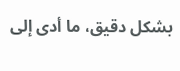بشكل دقيق، ما أدى إلى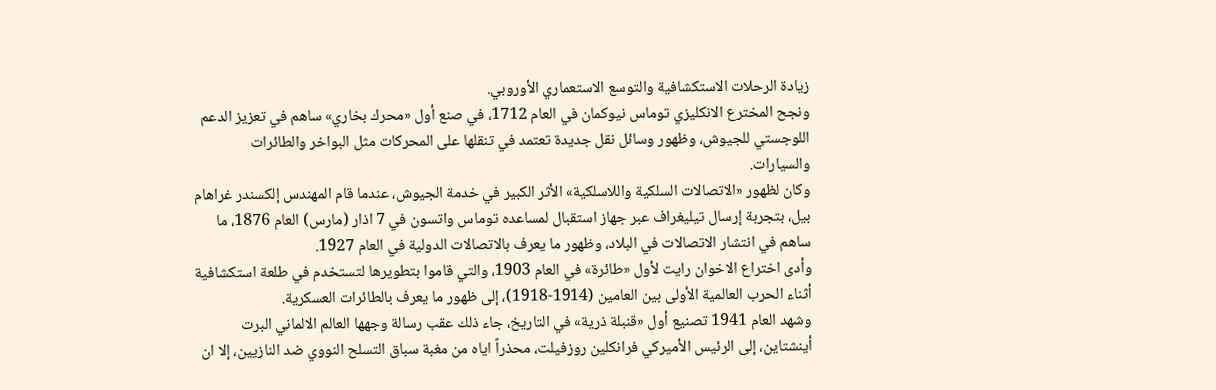زيادة الرحلات الاستكشافية والتوسع الاستعماري الأوروبي.
ونجح المخترع الانكليزي توماس نيوكمان في العام 1712، في صنع أول «محرك بخاري» ساهم في تعزيز الدعم اللوجستي للجيوش، وظهور وسائل نقل جديدة تعتمد في تنقلها على المحركات مثل البواخر والطائرات والسيارات.
وكان لظهور «الاتصالات السلكية واللاسلكية» الأثر الكبير في خدمة الجيوش، عندما قام المهندس إلكسندر غراهام بيل، بتجربة إرسال تيليغراف عبر جهاز استقبال لمساعده توماس واتسون في 7 اذار (مارس) العام 1876، ما ساهم في انتشار الاتصالات في البلاد، وظهور ما يعرف بالاتصالات الدولية في العام 1927.
وأدى اختراع الاخوان رايت لأول «طائرة» في العام 1903، والتي قاموا بتطويرها لتستخدم في طلعة استكشافية أثناء الحرب العالمية الأولى بين العامين (1914-1918)، إلى ظهور ما يعرف بالطائرات العسكرية.
وشهد العام 1941 تصنيع أول «قنبلة ذرية» في التاريخ، جاء ذلك عقب رسالة وجهها العالم الالماني البرت أينشتاين، إلى الرئيس الأميركي فرانكلين روزفيلت، محذراً اياه من مغبة سباق التسلح النووي ضد النازيين، إلا ان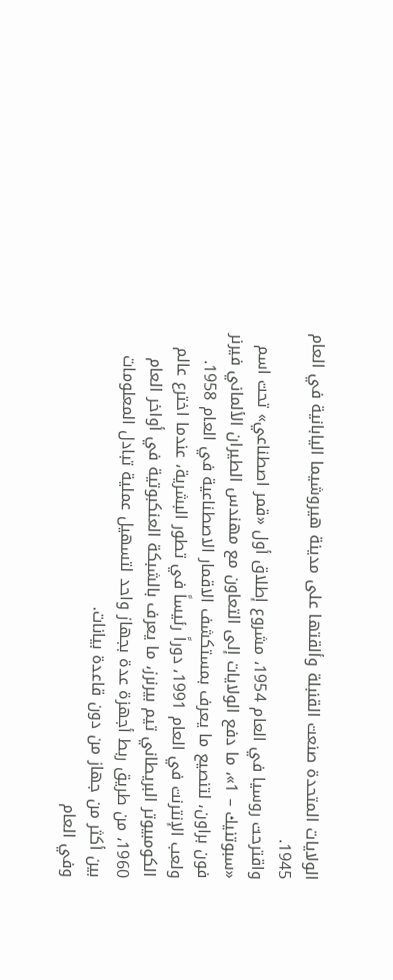الولايات المتحدة صنعت القنبلة وألقتها على مدينة هيروشيما اليابانية في العام 1945.
واقترحت روسيا في العام 1954، مشروع إطلاق أول «قمر اصطناعي» تحت اسم «سبوتنيك – 1»، ما دفع الولايات إلى التعاون مع مهندس الطيران الألماني فيرنر فون براون، لتنصيع ما يعرف بمستكشف الاقمار الاصطناعية في العام 1958.
ولعب الإنترنت في العام 1991، دوراً رئيساً في تطور البشرية، عندما اخترع عالم الكومبيوتر البريطاني تيم بيرنرز، ما يعرف بالشبكة العنكبوتية في أواخر العام 1960، من طريق ربط أجهزة عدة بجهاز واحد لتسهيل عملية تبادل المعلومات بين أكثر من جهاز من دون قاعدة بيانات.
وفي العام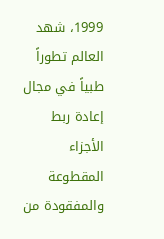1999، شهد العالم تطوراً طبياً في مجال إعادة ربط الأجزاء المقطوعة والمفقودة من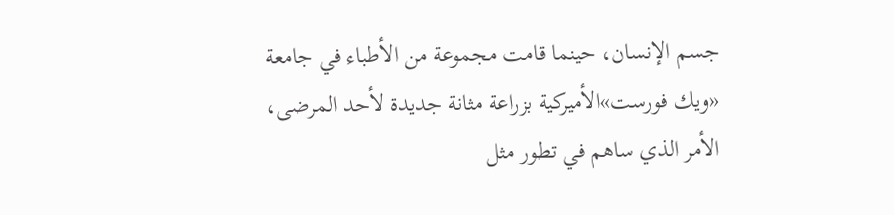جسم الإنسان، حينما قامت مجموعة من الأطباء في جامعة «ويك فورست»الأميركية بزراعة مثانة جديدة لأحد المرضى، الأمر الذي ساهم في تطور مثل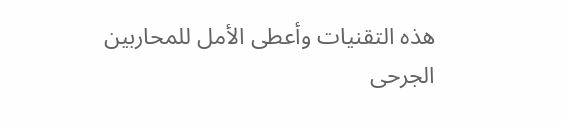هذه التقنيات وأعطى الأمل للمحاربين الجرحى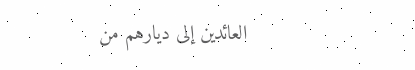العائدين إلى ديارهم من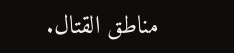مناطق القتال.